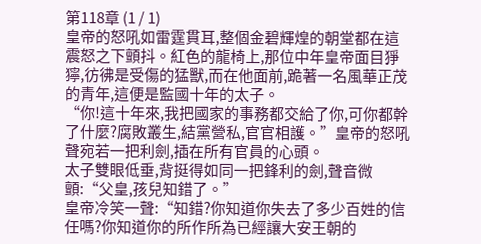第118章 (1 / 1)
皇帝的怒吼如雷霆貫耳,整個金碧輝煌的朝堂都在這震怒之下顫抖。紅色的龍椅上,那位中年皇帝面目猙獰,彷彿是受傷的猛獸,而在他面前,跪著一名風華正茂的青年,這便是監國十年的太子。
“你!這十年來,我把國家的事務都交給了你,可你都幹了什麼?腐敗叢生,結黨營私,官官相護。”皇帝的怒吼聲宛若一把利劍,插在所有官員的心頭。
太子雙眼低垂,背挺得如同一把鋒利的劍,聲音微顫:“父皇,孩兒知錯了。”
皇帝冷笑一聲:“知錯?你知道你失去了多少百姓的信任嗎?你知道你的所作所為已經讓大安王朝的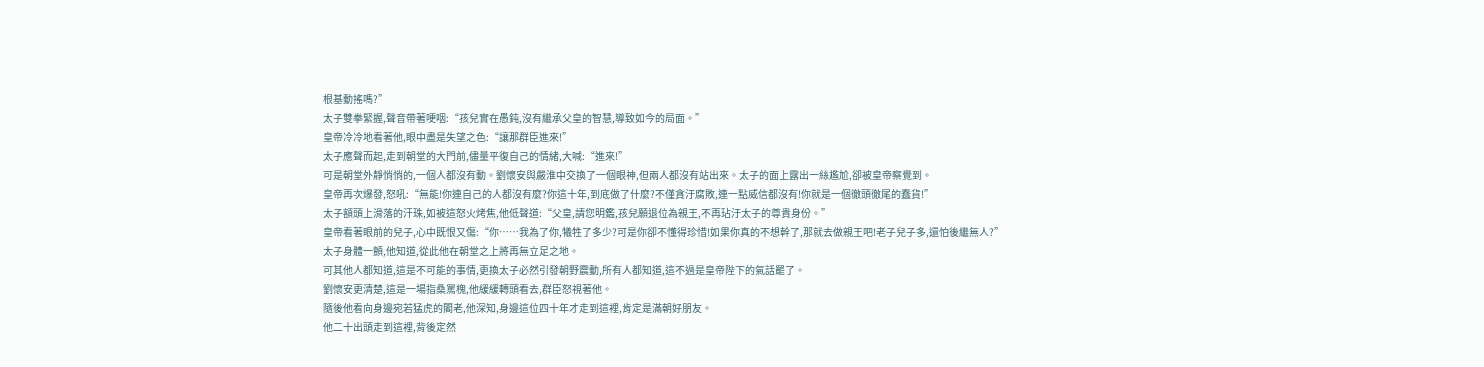根基動搖嗎?”
太子雙拳緊握,聲音帶著哽咽:“孩兒實在愚鈍,沒有繼承父皇的智慧,導致如今的局面。”
皇帝冷冷地看著他,眼中盡是失望之色:“讓那群臣進來!”
太子應聲而起,走到朝堂的大門前,儘量平復自己的情緒,大喊:“進來!”
可是朝堂外靜悄悄的,一個人都沒有動。劉懷安與嚴淮中交換了一個眼神,但兩人都沒有站出來。太子的面上露出一絲尷尬,卻被皇帝察覺到。
皇帝再次爆發,怒吼:“無能!你連自己的人都沒有麼?你這十年,到底做了什麼?不僅貪汙腐敗,連一點威信都沒有!你就是一個徹頭徹尾的蠢貨!”
太子額頭上滑落的汗珠,如被這怒火烤焦,他低聲道:“父皇,請您明鑑,孩兒願退位為親王,不再玷汙太子的尊貴身份。”
皇帝看著眼前的兒子,心中既恨又傷:“你……我為了你,犧牲了多少?可是你卻不懂得珍惜!如果你真的不想幹了,那就去做親王吧!老子兒子多,還怕後繼無人?”
太子身體一顫,他知道,從此他在朝堂之上將再無立足之地。
可其他人都知道,這是不可能的事情,更換太子必然引發朝野震動,所有人都知道,這不過是皇帝陛下的氣話罷了。
劉懷安更清楚,這是一場指桑罵槐,他緩緩轉頭看去,群臣怒視著他。
隨後他看向身邊宛若猛虎的閣老,他深知,身邊這位四十年才走到這裡,肯定是滿朝好朋友。
他二十出頭走到這裡,背後定然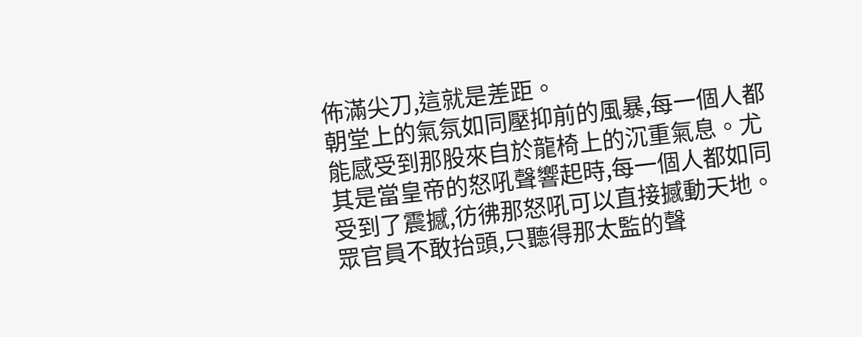佈滿尖刀,這就是差距。
朝堂上的氣氛如同壓抑前的風暴,每一個人都能感受到那股來自於龍椅上的沉重氣息。尤其是當皇帝的怒吼聲響起時,每一個人都如同受到了震撼,彷彿那怒吼可以直接撼動天地。
眾官員不敢抬頭,只聽得那太監的聲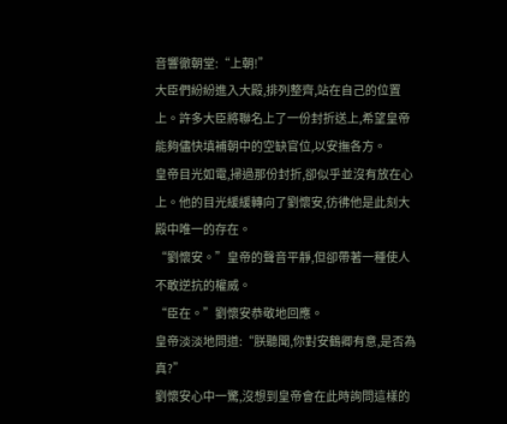音響徹朝堂:“上朝!”
大臣們紛紛進入大殿,排列整齊,站在自己的位置上。許多大臣將聯名上了一份封折送上,希望皇帝能夠儘快填補朝中的空缺官位,以安撫各方。
皇帝目光如電,掃過那份封折,卻似乎並沒有放在心上。他的目光緩緩轉向了劉懷安,彷彿他是此刻大殿中唯一的存在。
“劉懷安。”皇帝的聲音平靜,但卻帶著一種使人不敢逆抗的權威。
“臣在。”劉懷安恭敬地回應。
皇帝淡淡地問道:“朕聽聞,你對安鶴卿有意,是否為真?”
劉懷安心中一驚,沒想到皇帝會在此時詢問這樣的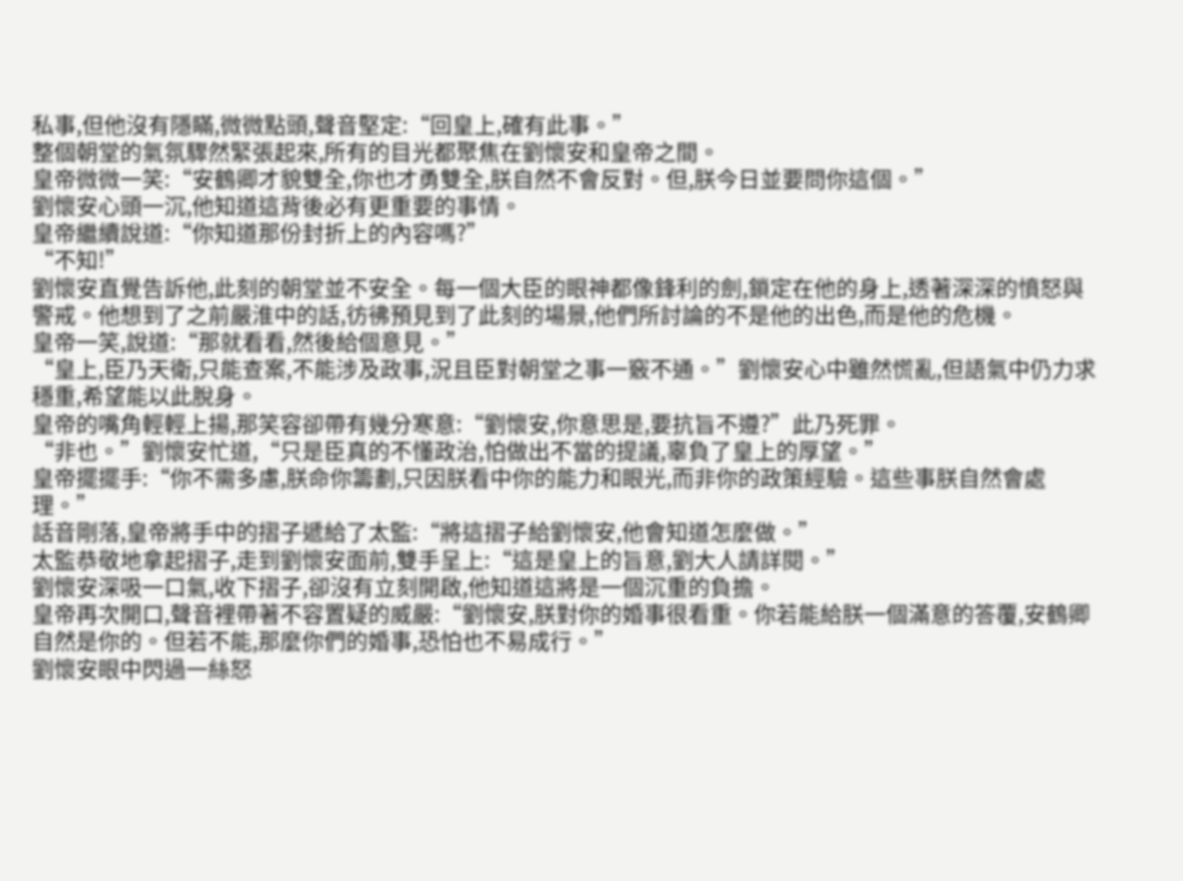私事,但他沒有隱瞞,微微點頭,聲音堅定:“回皇上,確有此事。”
整個朝堂的氣氛驟然緊張起來,所有的目光都聚焦在劉懷安和皇帝之間。
皇帝微微一笑:“安鶴卿才貌雙全,你也才勇雙全,朕自然不會反對。但,朕今日並要問你這個。”
劉懷安心頭一沉,他知道這背後必有更重要的事情。
皇帝繼續說道:“你知道那份封折上的內容嗎?”
“不知!”
劉懷安直覺告訴他,此刻的朝堂並不安全。每一個大臣的眼神都像鋒利的劍,鎖定在他的身上,透著深深的憤怒與警戒。他想到了之前嚴淮中的話,彷彿預見到了此刻的場景,他們所討論的不是他的出色,而是他的危機。
皇帝一笑,說道:“那就看看,然後給個意見。”
“皇上,臣乃天衛,只能查案,不能涉及政事,況且臣對朝堂之事一竅不通。”劉懷安心中雖然慌亂,但語氣中仍力求穩重,希望能以此脫身。
皇帝的嘴角輕輕上揚,那笑容卻帶有幾分寒意:“劉懷安,你意思是,要抗旨不遵?”此乃死罪。
“非也。”劉懷安忙道,“只是臣真的不懂政治,怕做出不當的提議,辜負了皇上的厚望。”
皇帝擺擺手:“你不需多慮,朕命你籌劃,只因朕看中你的能力和眼光,而非你的政策經驗。這些事朕自然會處理。”
話音剛落,皇帝將手中的摺子遞給了太監:“將這摺子給劉懷安,他會知道怎麼做。”
太監恭敬地拿起摺子,走到劉懷安面前,雙手呈上:“這是皇上的旨意,劉大人請詳閱。”
劉懷安深吸一口氣,收下摺子,卻沒有立刻開啟,他知道這將是一個沉重的負擔。
皇帝再次開口,聲音裡帶著不容置疑的威嚴:“劉懷安,朕對你的婚事很看重。你若能給朕一個滿意的答覆,安鶴卿自然是你的。但若不能,那麼你們的婚事,恐怕也不易成行。”
劉懷安眼中閃過一絲怒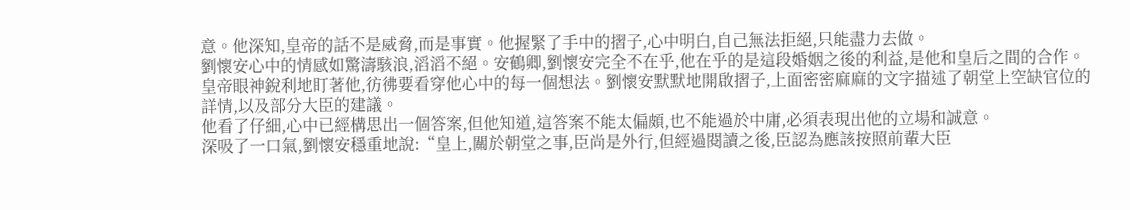意。他深知,皇帝的話不是威脅,而是事實。他握緊了手中的摺子,心中明白,自己無法拒絕,只能盡力去做。
劉懷安心中的情感如驚濤駭浪,滔滔不絕。安鶴卿,劉懷安完全不在乎,他在乎的是這段婚姻之後的利益,是他和皇后之間的合作。
皇帝眼神銳利地盯著他,彷彿要看穿他心中的每一個想法。劉懷安默默地開啟摺子,上面密密麻麻的文字描述了朝堂上空缺官位的詳情,以及部分大臣的建議。
他看了仔細,心中已經構思出一個答案,但他知道,這答案不能太偏頗,也不能過於中庸,必須表現出他的立場和誠意。
深吸了一口氣,劉懷安穩重地說:“皇上,關於朝堂之事,臣尚是外行,但經過閱讀之後,臣認為應該按照前輩大臣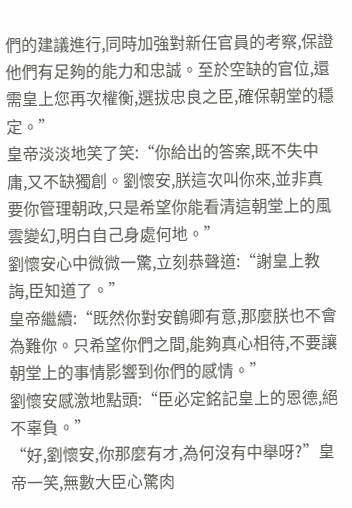們的建議進行,同時加強對新任官員的考察,保證他們有足夠的能力和忠誠。至於空缺的官位,還需皇上您再次權衡,選拔忠良之臣,確保朝堂的穩定。”
皇帝淡淡地笑了笑:“你給出的答案,既不失中庸,又不缺獨創。劉懷安,朕這次叫你來,並非真要你管理朝政,只是希望你能看清這朝堂上的風雲變幻,明白自己身處何地。”
劉懷安心中微微一驚,立刻恭聲道:“謝皇上教誨,臣知道了。”
皇帝繼續:“既然你對安鶴卿有意,那麼朕也不會為難你。只希望你們之間,能夠真心相待,不要讓朝堂上的事情影響到你們的感情。”
劉懷安感激地點頭:“臣必定銘記皇上的恩德,絕不辜負。”
“好,劉懷安,你那麼有才,為何沒有中舉呀?”皇帝一笑,無數大臣心驚肉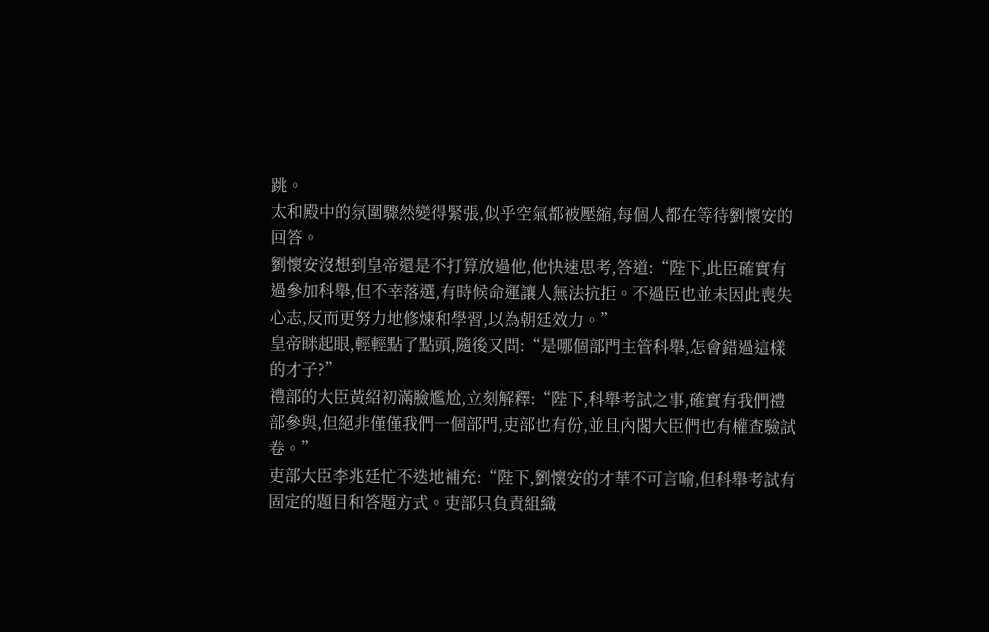跳。
太和殿中的氛圍驟然變得緊張,似乎空氣都被壓縮,每個人都在等待劉懷安的回答。
劉懷安沒想到皇帝還是不打算放過他,他快速思考,答道:“陛下,此臣確實有過參加科舉,但不幸落選,有時候命運讓人無法抗拒。不過臣也並未因此喪失心志,反而更努力地修煉和學習,以為朝廷效力。”
皇帝眯起眼,輕輕點了點頭,隨後又問:“是哪個部門主管科舉,怎會錯過這樣的才子?”
禮部的大臣黃紹初滿臉尷尬,立刻解釋:“陛下,科舉考試之事,確實有我們禮部參與,但絕非僅僅我們一個部門,吏部也有份,並且內閣大臣們也有權查驗試卷。”
吏部大臣李兆廷忙不迭地補充:“陛下,劉懷安的才華不可言喻,但科舉考試有固定的題目和答題方式。吏部只負責組織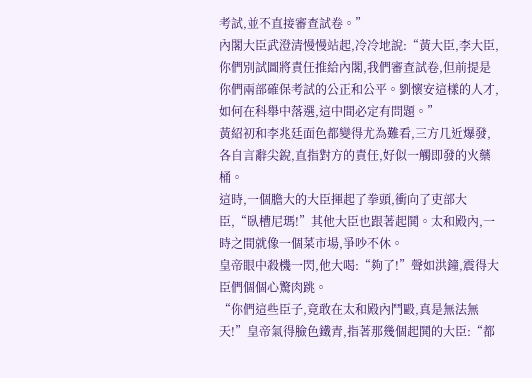考試,並不直接審查試卷。”
內閣大臣武澄清慢慢站起,冷冷地說:“黃大臣,李大臣,你們別試圖將責任推給內閣,我們審查試卷,但前提是你們兩部確保考試的公正和公平。劉懷安這樣的人才,如何在科舉中落選,這中間必定有問題。”
黃紹初和李兆廷面色都變得尤為難看,三方几近爆發,各自言辭尖銳,直指對方的責任,好似一觸即發的火藥桶。
這時,一個膽大的大臣揮起了拳頭,衝向了吏部大臣,“臥槽尼瑪!”其他大臣也跟著起鬨。太和殿內,一時之間就像一個菜市場,爭吵不休。
皇帝眼中殺機一閃,他大喝:“夠了!”聲如洪鐘,震得大臣們個個心驚肉跳。
“你們這些臣子,竟敢在太和殿內鬥毆,真是無法無天!”皇帝氣得臉色鐵青,指著那幾個起鬨的大臣:“都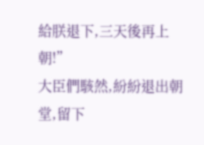給朕退下,三天後再上朝!”
大臣們駭然,紛紛退出朝堂,留下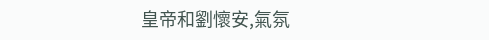皇帝和劉懷安,氣氛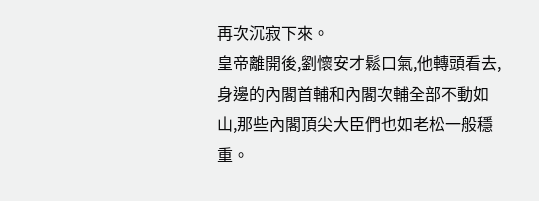再次沉寂下來。
皇帝離開後,劉懷安才鬆口氣,他轉頭看去,身邊的內閣首輔和內閣次輔全部不動如山,那些內閣頂尖大臣們也如老松一般穩重。